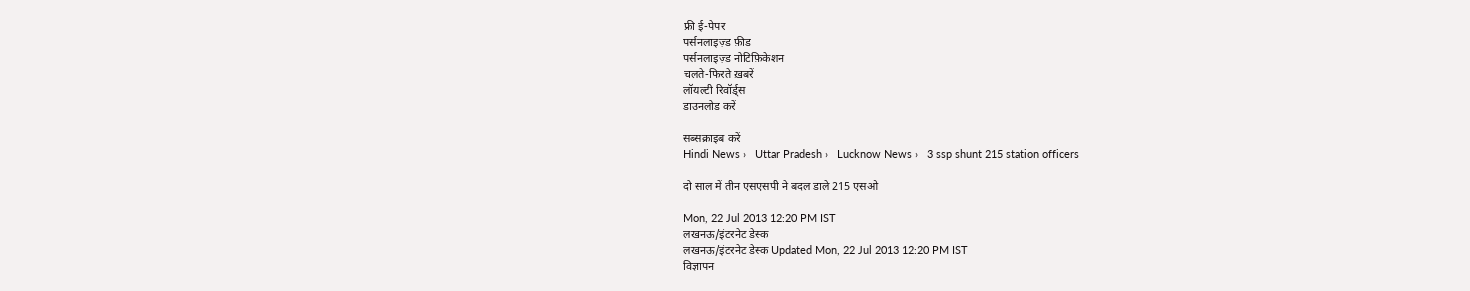फ्री ई-पेपर
पर्सनलाइज़्ड फ़ीड
पर्सनलाइज़्ड नोटिफ़िकेशन
चलते-फिरते ख़बरें
लॉयल्टी रिवॉर्ड्स
डाउनलोड करें

सब्सक्राइब करें
Hindi News ›   Uttar Pradesh ›   Lucknow News ›   3 ssp shunt 215 station officers

दो साल में तीन एसएसपी ने बदल डाले 215 एसओ

Mon, 22 Jul 2013 12:20 PM IST
लखनऊ/इंटरनेट डेस्क
लखनऊ/इंटरनेट डेस्क Updated Mon, 22 Jul 2013 12:20 PM IST
विज्ञापन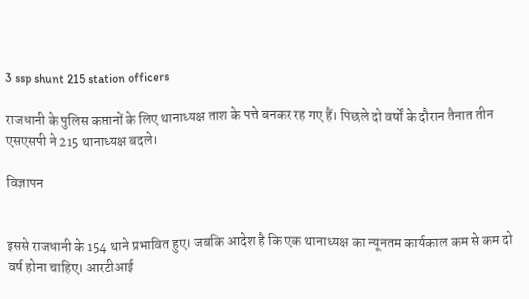3 ssp shunt 215 station officers

राजधानी के पुलिस कप्तानों के लिए थानाध्यक्ष ताश के पत्ते बनकर रह गए हैं। पिछले दो वर्षों के दौरान तैनात तीन एसएसपी ने 215 थानाध्यक्ष बदले।

विज्ञापन


इससे राजधानी के 154 थाने प्रभावित हुए। जबकि आदेश है कि एक थानाध्यक्ष का न्यूनतम कार्यकाल कम से कम दो वर्ष होना चाहिए। आरटीआई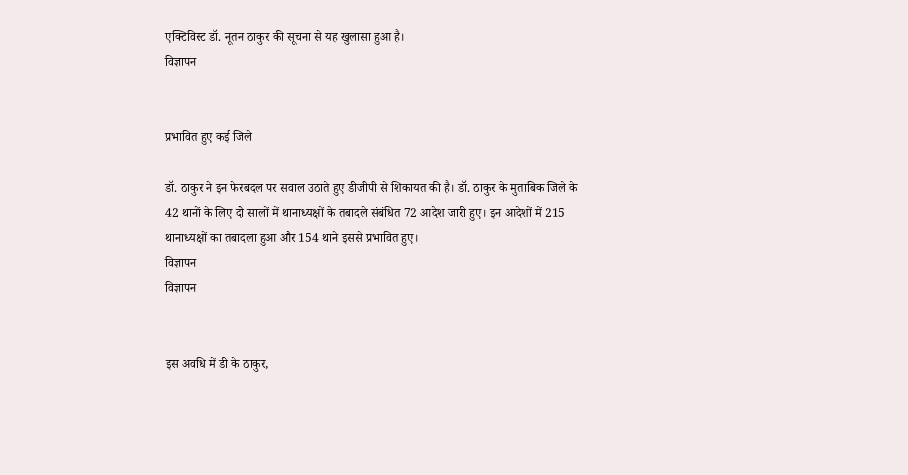एक्टिविस्ट डॉ. नूतन ठाकुर की सूचना से यह खुलासा हुआ है।
विज्ञापन


प्रभावित हुए कई जिले

डॉ. ठाकुर ने इन फेरबदल पर सवाल उठाते हुए डीजीपी से शिकायत की है। डॉ. ठाकुर के मुताबिक जिले के 42 थानों के लिए दो सालों में थानाध्यक्षों के तबादले संबंधित 72 आदेश जारी हुए। इन आदेशों में 215 थानाध्यक्षों का तबादला हुआ और 154 थाने इससे प्रभावित हुए।
विज्ञापन
विज्ञापन


इस अवधि में डी के ठाकुर,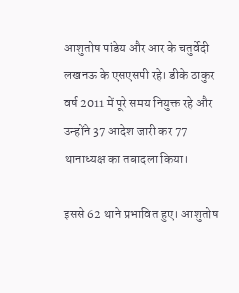आशुतोष पांडेय और आर के चतुर्वेदी लखनऊ के एसएसपी रहे। डीके ठाकुर वर्ष 2011 में पूरे समय नियुक्त रहे और उन्होंने 37 आदेश जारी कर 77 थानाध्यक्ष का तबादला किया।

इससे 62 थाने प्रभावित हुए। आशुतोष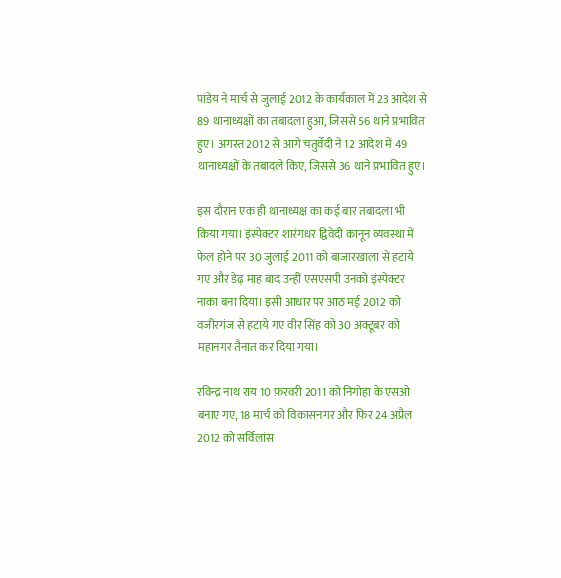पांडेय ने मार्च से जुलाई 2012 के कार्यकाल में 23 आदेश से 89 थानाध्यक्षों का तबादला हुआ, जिससे 56 थाने प्रभावित हुए। अगस्त 2012 से आगे चतुर्वेदी ने 12 आदेश में 49 थानाध्यक्षों के तबादले किए, जिससे 36 थाने प्रभावित हुए।

इस दौरान एक ही थानाध्यक्ष का कई बार तबादला भी किया गया। इंस्पेक्टर शारंगधर द्विवेदी कानून व्यवस्था में फेल होने पर 30 जुलाई 2011 को बाजारखाला से हटाये गए और डेढ़ माह बाद उन्हीं एसएसपी उनको इंस्पेक्टर नाका बना दिया। इसी आधार पर आठ मई 2012 को वजीरगंज से हटाये गए वीर सिंह को 30 अक्टूबर को महानगर तैनात कर दिया गया।

रविन्द्र नाथ राय 10 फ़रवरी 2011 को निगोहा के एसओ बनाए गए, 18 मार्च को विकासनगर और फिर 24 अप्रैल 2012 को सर्विलांस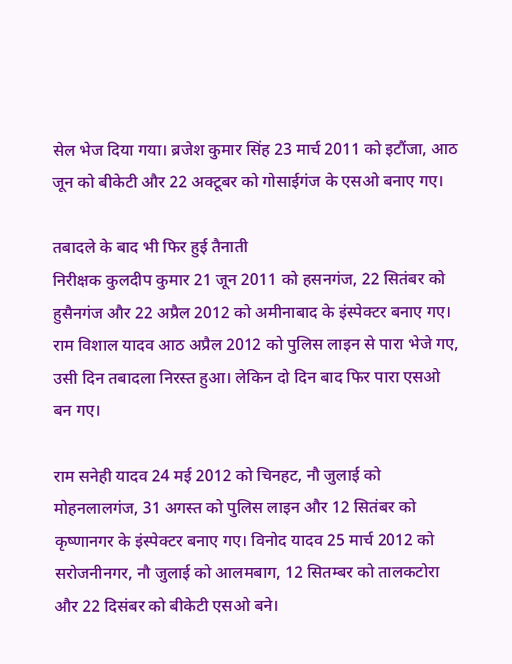सेल भेज दिया गया। ब्रजेश कुमार सिंह 23 मार्च 2011 को इटौंजा, आठ जून को बीकेटी और 22 अक्टूबर को गोसाईगंज के एसओ बनाए गए।

तबादले के बाद भी फिर हुई तैनाती
निरीक्षक कुलदीप कुमार 21 जून 2011 को हसनगंज, 22 सितंबर को हुसैनगंज और 22 अप्रैल 2012 को अमीनाबाद के इंस्पेक्टर बनाए गए। राम विशाल यादव आठ अप्रैल 2012 को पुलिस लाइन से पारा भेजे गए, उसी दिन तबादला निरस्त हुआ। लेकिन दो दिन बाद फिर पारा एसओ बन गए।

राम सनेही यादव 24 मई 2012 को चिनहट, नौ जुलाई को मोहनलालगंज, 31 अगस्त को पुलिस लाइन और 12 सितंबर को कृष्णानगर के इंस्पेक्टर बनाए गए। विनोद यादव 25 मार्च 2012 को सरोजनीनगर, नौ जुलाई को आलमबाग, 12 सितम्बर को तालकटोरा और 22 दिसंबर को बीकेटी एसओ बने।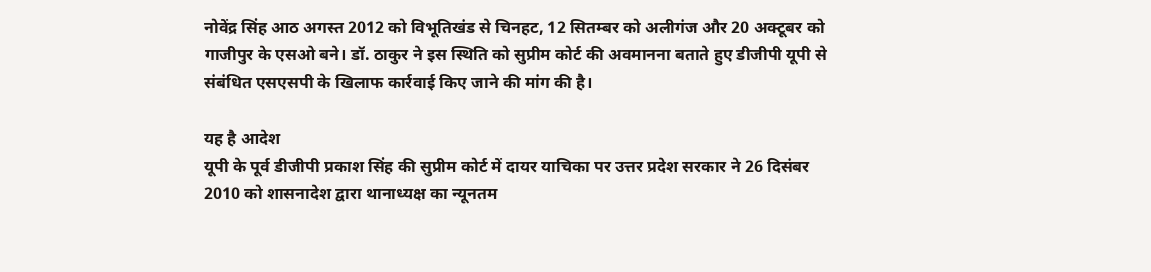नोवेंद्र सिंह आठ अगस्त 2012 को विभूतिखंड से चिनहट, 12 सितम्बर को अलीगंज और 20 अक्टूबर को गाजीपुर के एसओ बने। डॉ. ठाकुर ने इस स्थिति को सुप्रीम कोर्ट की अवमानना बताते हुए डीजीपी यूपी से संबंधित एसएसपी के खिलाफ कार्रवाई किए जाने की मांग की है।

यह है आदेश
यूपी के पूर्व डीजीपी प्रकाश सिंह की सुप्रीम कोर्ट में दायर याचिका पर उत्तर प्रदेश सरकार ने 26 दिसंबर 2010 को शासनादेश द्वारा थानाध्यक्ष का न्यूनतम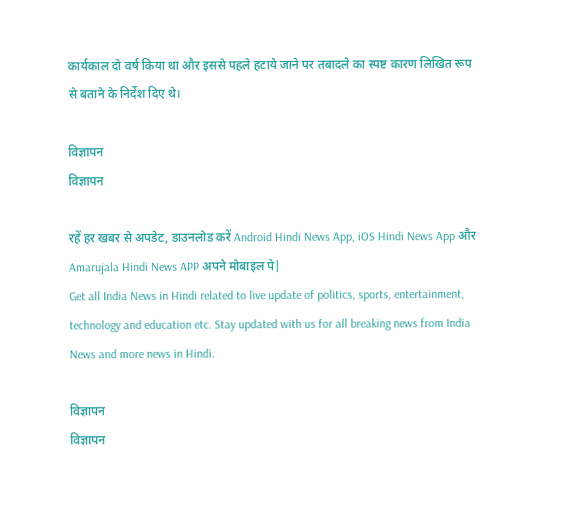कार्यकाल दो वर्ष किया था और इससे पहले हटाये जाने पर तबादले का स्पष्ट कारण लिखित रूप से बताने के निर्देश दिए थे।

विज्ञापन
विज्ञापन

रहें हर खबर से अपडेट, डाउनलोड करें Android Hindi News App, iOS Hindi News App और Amarujala Hindi News APP अपने मोबाइल पे|
Get all India News in Hindi related to live update of politics, sports, entertainment, technology and education etc. Stay updated with us for all breaking news from India News and more news in Hindi.

विज्ञापन
विज्ञापन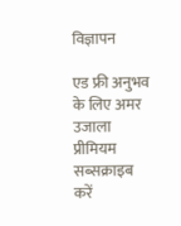विज्ञापन

एड फ्री अनुभव के लिए अमर उजाला प्रीमियम सब्सक्राइब करें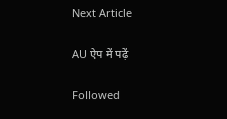Next Article

AU ऐप में पढ़ें

Followed